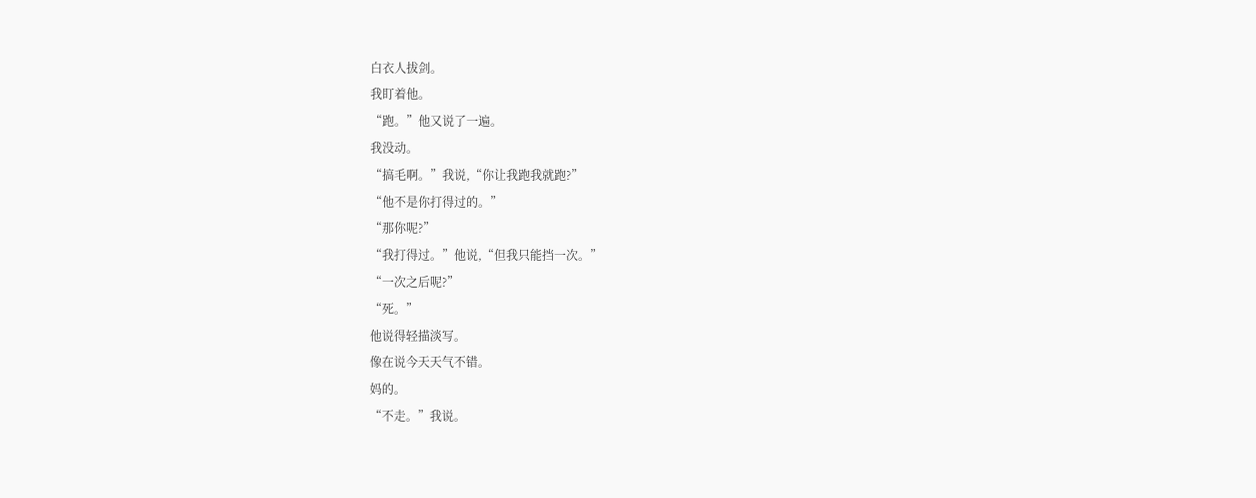白衣人拔剑。
我盯着他。
“跑。”他又说了一遍。
我没动。
“搞毛啊。”我说,“你让我跑我就跑?”
“他不是你打得过的。”
“那你呢?”
“我打得过。”他说,“但我只能挡一次。”
“一次之后呢?”
“死。”
他说得轻描淡写。
像在说今天天气不错。
妈的。
“不走。”我说。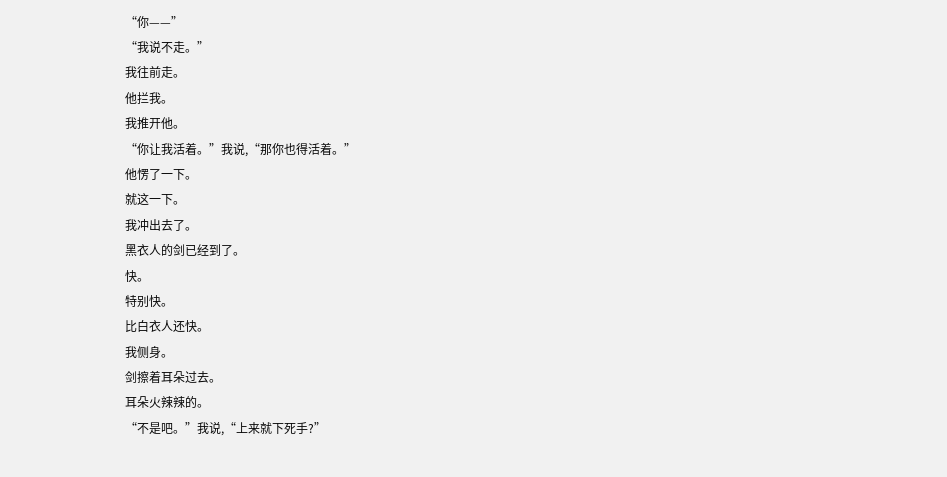“你——”
“我说不走。”
我往前走。
他拦我。
我推开他。
“你让我活着。”我说,“那你也得活着。”
他愣了一下。
就这一下。
我冲出去了。
黑衣人的剑已经到了。
快。
特别快。
比白衣人还快。
我侧身。
剑擦着耳朵过去。
耳朵火辣辣的。
“不是吧。”我说,“上来就下死手?”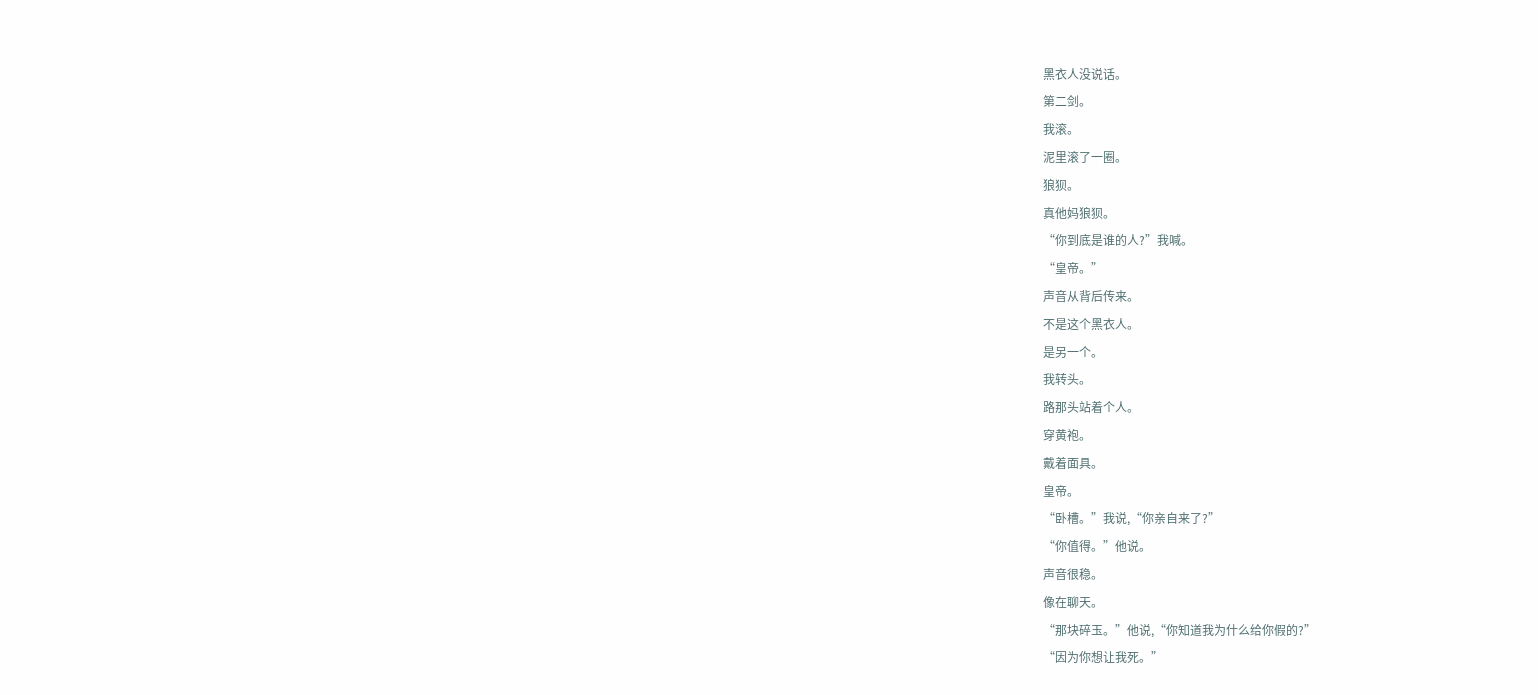黑衣人没说话。
第二剑。
我滚。
泥里滚了一圈。
狼狈。
真他妈狼狈。
“你到底是谁的人?”我喊。
“皇帝。”
声音从背后传来。
不是这个黑衣人。
是另一个。
我转头。
路那头站着个人。
穿黄袍。
戴着面具。
皇帝。
“卧槽。”我说,“你亲自来了?”
“你值得。”他说。
声音很稳。
像在聊天。
“那块碎玉。”他说,“你知道我为什么给你假的?”
“因为你想让我死。”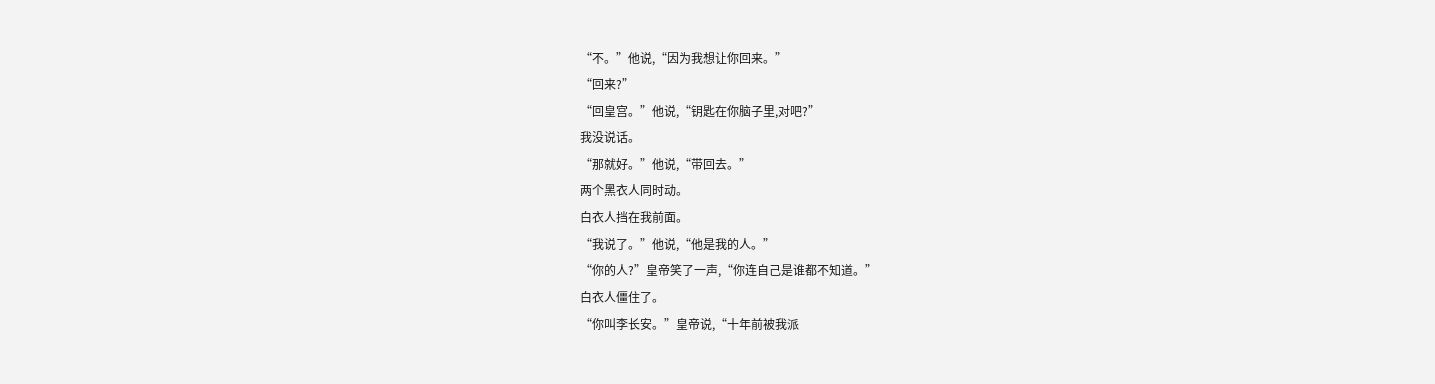“不。”他说,“因为我想让你回来。”
“回来?”
“回皇宫。”他说,“钥匙在你脑子里,对吧?”
我没说话。
“那就好。”他说,“带回去。”
两个黑衣人同时动。
白衣人挡在我前面。
“我说了。”他说,“他是我的人。”
“你的人?”皇帝笑了一声,“你连自己是谁都不知道。”
白衣人僵住了。
“你叫李长安。”皇帝说,“十年前被我派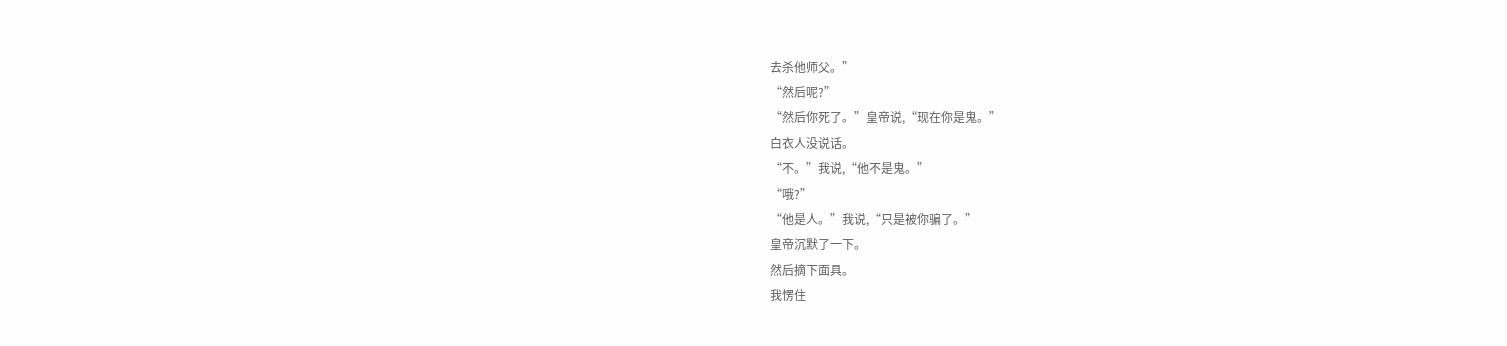去杀他师父。”
“然后呢?”
“然后你死了。”皇帝说,“现在你是鬼。”
白衣人没说话。
“不。”我说,“他不是鬼。”
“哦?”
“他是人。”我说,“只是被你骗了。”
皇帝沉默了一下。
然后摘下面具。
我愣住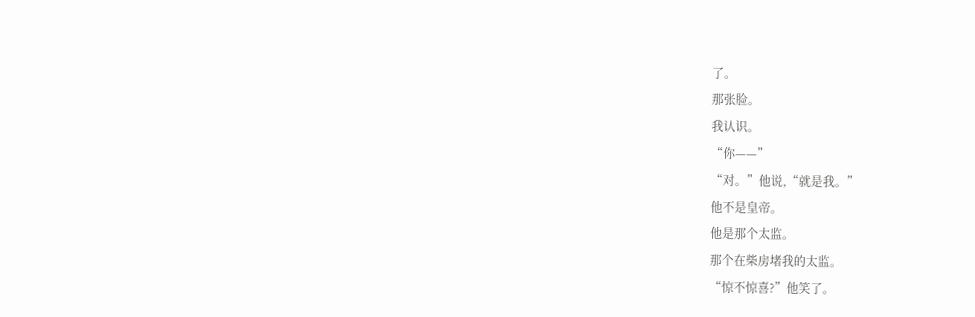了。
那张脸。
我认识。
“你——”
“对。”他说,“就是我。”
他不是皇帝。
他是那个太监。
那个在柴房堵我的太监。
“惊不惊喜?”他笑了。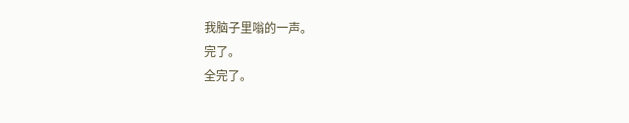我脑子里嗡的一声。
完了。
全完了。